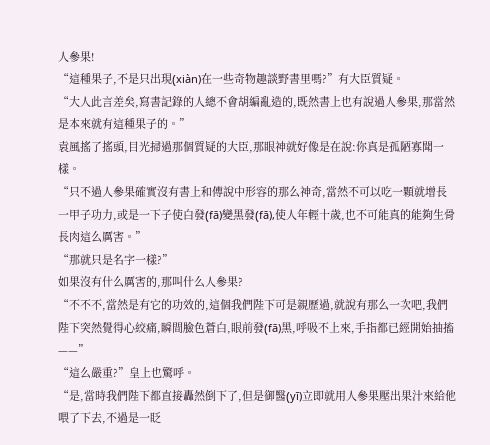人參果!
“這種果子,不是只出現(xiàn)在一些奇物趣談野書里嗎?”有大臣質疑。
“大人此言差矣,寫書記錄的人總不會胡編亂造的,既然書上也有說過人參果,那當然是本來就有這種果子的。”
袁風搖了搖頭,目光掃過那個質疑的大臣,那眼神就好像是在說:你真是孤陋寡聞一樣。
“只不過人參果確實沒有書上和傳說中形容的那么神奇,當然不可以吃一顆就增長一甲子功力,或是一下子使白發(fā)變黑發(fā),使人年輕十歲,也不可能真的能夠生骨長肉這么厲害。”
“那就只是名字一樣?”
如果沒有什么厲害的,那叫什么人參果?
“不不不,當然是有它的功效的,這個我們陛下可是親歷過,就說有那么一次吧,我們陛下突然覺得心絞痛,瞬間臉色蒼白,眼前發(fā)黑,呼吸不上來,手指都已經開始抽搐——”
“這么嚴重?”皇上也驚呼。
“是,當時我們陛下都直接轟然倒下了,但是御醫(yī)立即就用人參果壓出果汁來給他喂了下去,不過是一眨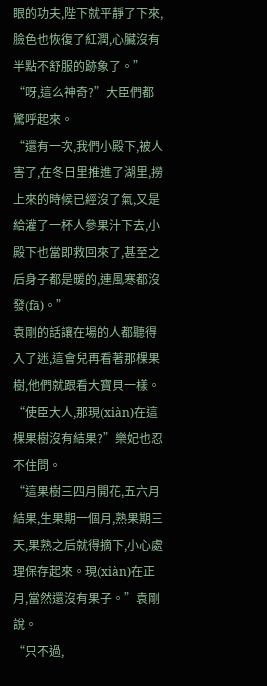眼的功夫,陛下就平靜了下來,臉色也恢復了紅潤,心臟沒有半點不舒服的跡象了。”
“呀,這么神奇?”大臣們都驚呼起來。
“還有一次,我們小殿下,被人害了,在冬日里推進了湖里,撈上來的時候已經沒了氣,又是給灌了一杯人參果汁下去,小殿下也當即救回來了,甚至之后身子都是暖的,連風寒都沒發(fā)。”
袁剛的話讓在場的人都聽得入了迷,這會兒再看著那棵果樹,他們就跟看大寶貝一樣。
“使臣大人,那現(xiàn)在這棵果樹沒有結果?”樂妃也忍不住問。
“這果樹三四月開花,五六月結果,生果期一個月,熟果期三天,果熟之后就得摘下,小心處理保存起來。現(xiàn)在正月,當然還沒有果子。”袁剛說。
“只不過,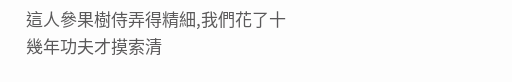這人參果樹侍弄得精細,我們花了十幾年功夫才摸索清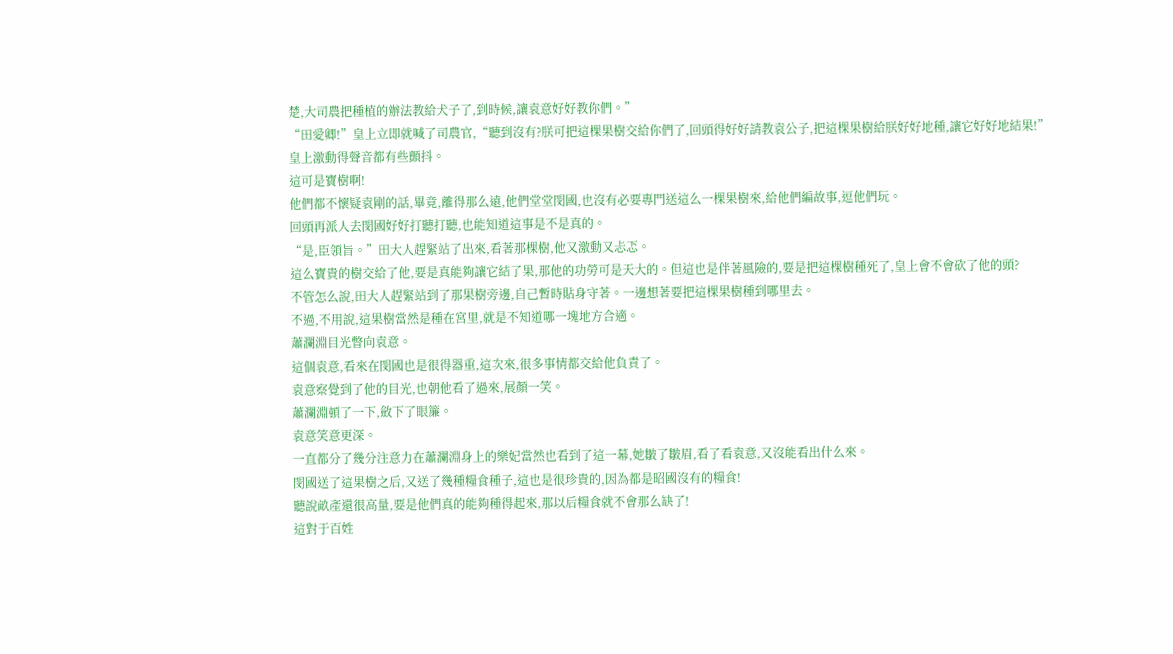楚,大司農把種植的辦法教給犬子了,到時候,讓袁意好好教你們。”
“田愛卿!”皇上立即就喊了司農官,“聽到沒有?朕可把這棵果樹交給你們了,回頭得好好請教袁公子,把這棵果樹給朕好好地種,讓它好好地結果!”
皇上激動得聲音都有些顫抖。
這可是寶樹啊!
他們都不懷疑袁剛的話,畢竟,離得那么遠,他們堂堂閔國,也沒有必要專門送這么一棵果樹來,給他們編故事,逗他們玩。
回頭再派人去閔國好好打聽打聽,也能知道這事是不是真的。
“是,臣領旨。”田大人趕緊站了出來,看著那棵樹,他又激動又忐忑。
這么寶貴的樹交給了他,要是真能夠讓它結了果,那他的功勞可是天大的。但這也是伴著風險的,要是把這棵樹種死了,皇上會不會砍了他的頭?
不管怎么說,田大人趕緊站到了那果樹旁邊,自己暫時貼身守著。一邊想著要把這棵果樹種到哪里去。
不過,不用說,這果樹當然是種在宮里,就是不知道哪一塊地方合適。
蕭瀾淵目光瞥向袁意。
這個袁意,看來在閔國也是很得器重,這次來,很多事情都交給他負責了。
袁意察覺到了他的目光,也朝他看了過來,展顏一笑。
蕭瀾淵頓了一下,斂下了眼簾。
袁意笑意更深。
一直都分了幾分注意力在蕭瀾淵身上的樂妃當然也看到了這一幕,她皺了皺眉,看了看袁意,又沒能看出什么來。
閔國送了這果樹之后,又送了幾種糧食種子,這也是很珍貴的,因為都是昭國沒有的糧食!
聽說畝產還很高量,要是他們真的能夠種得起來,那以后糧食就不會那么缺了!
這對于百姓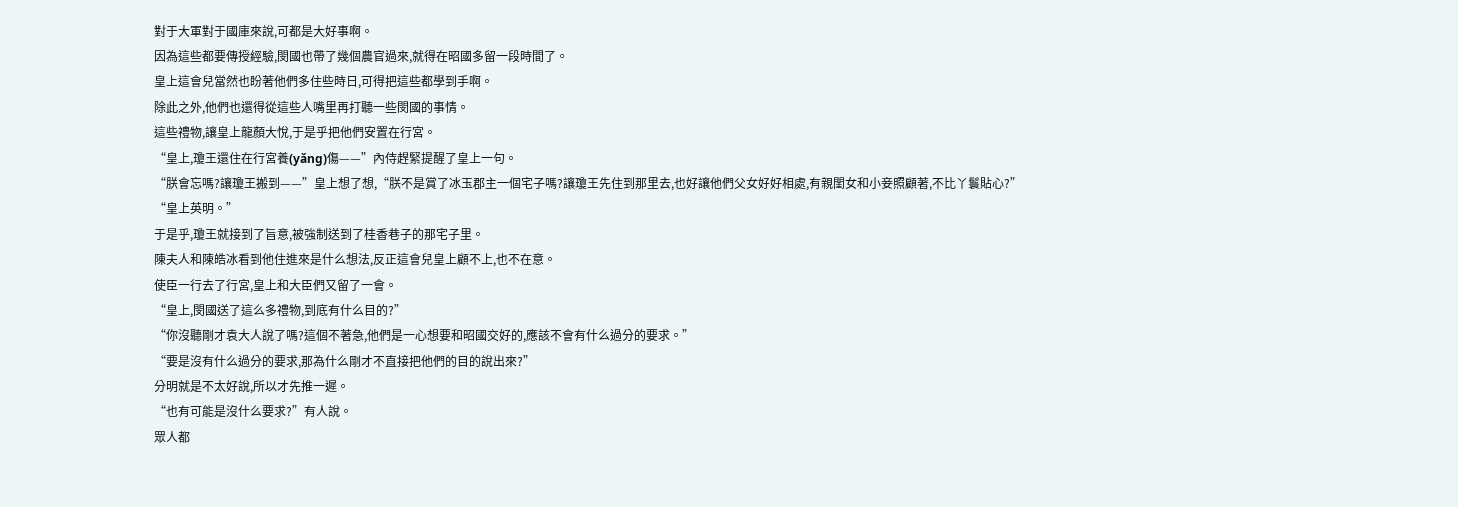對于大軍對于國庫來說,可都是大好事啊。
因為這些都要傳授經驗,閔國也帶了幾個農官過來,就得在昭國多留一段時間了。
皇上這會兒當然也盼著他們多住些時日,可得把這些都學到手啊。
除此之外,他們也還得從這些人嘴里再打聽一些閔國的事情。
這些禮物,讓皇上龍顏大悅,于是乎把他們安置在行宮。
“皇上,瓊王還住在行宮養(yǎng)傷——”內侍趕緊提醒了皇上一句。
“朕會忘嗎?讓瓊王搬到——”皇上想了想,“朕不是賞了冰玉郡主一個宅子嗎?讓瓊王先住到那里去,也好讓他們父女好好相處,有親閨女和小妾照顧著,不比丫鬟貼心?”
“皇上英明。”
于是乎,瓊王就接到了旨意,被強制送到了桂香巷子的那宅子里。
陳夫人和陳皓冰看到他住進來是什么想法,反正這會兒皇上顧不上,也不在意。
使臣一行去了行宮,皇上和大臣們又留了一會。
“皇上,閔國送了這么多禮物,到底有什么目的?”
“你沒聽剛才袁大人說了嗎?這個不著急,他們是一心想要和昭國交好的,應該不會有什么過分的要求。”
“要是沒有什么過分的要求,那為什么剛才不直接把他們的目的說出來?”
分明就是不太好說,所以才先推一遲。
“也有可能是沒什么要求?”有人說。
眾人都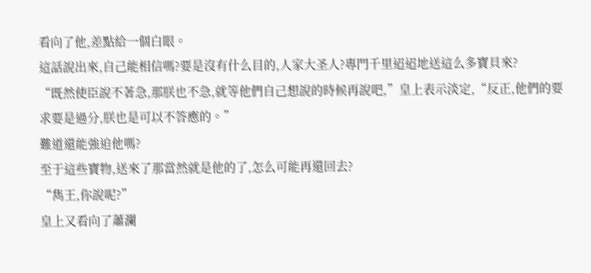看向了他,差點給一個白眼。
這話說出來,自己能相信嗎?要是沒有什么目的,人家大圣人?專門千里迢迢地送這么多寶貝來?
“既然使臣說不著急,那朕也不急,就等他們自己想說的時候再說吧,”皇上表示淡定,“反正,他們的要求要是過分,朕也是可以不答應的。”
難道還能強迫他嗎?
至于這些寶物,送來了那當然就是他的了,怎么可能再還回去?
“雋王,你說呢?”
皇上又看向了蕭瀾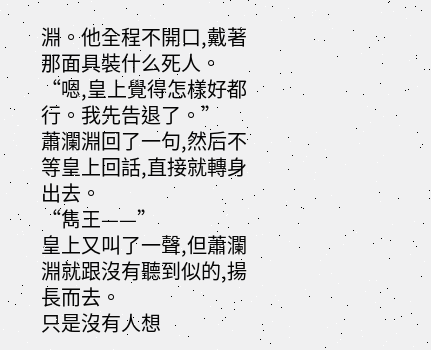淵。他全程不開口,戴著那面具裝什么死人。
“嗯,皇上覺得怎樣好都行。我先告退了。”
蕭瀾淵回了一句,然后不等皇上回話,直接就轉身出去。
“雋王——”
皇上又叫了一聲,但蕭瀾淵就跟沒有聽到似的,揚長而去。
只是沒有人想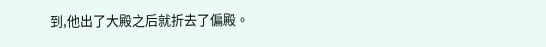到,他出了大殿之后就折去了偏殿。